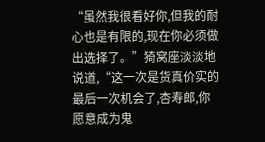“虽然我很看好你,但我的耐心也是有限的,现在你必须做出选择了。”猗窝座淡淡地说道,“这一次是货真价实的最后一次机会了,杏寿郎,你愿意成为鬼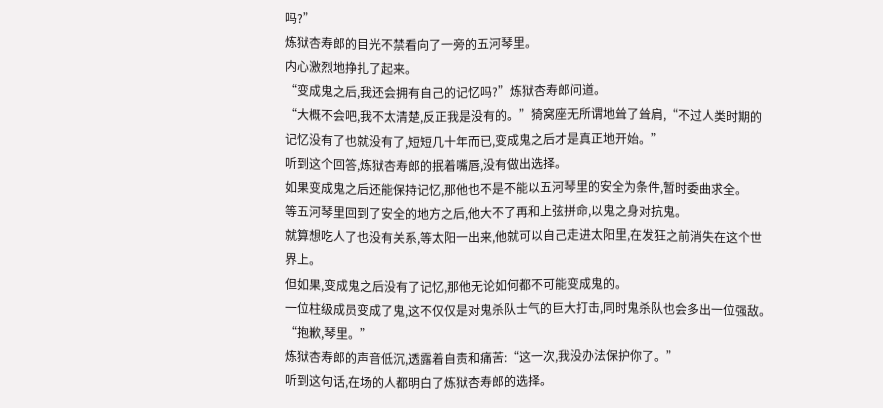吗?”
炼狱杏寿郎的目光不禁看向了一旁的五河琴里。
内心激烈地挣扎了起来。
“变成鬼之后,我还会拥有自己的记忆吗?”炼狱杏寿郎问道。
“大概不会吧,我不太清楚,反正我是没有的。”猗窝座无所谓地耸了耸肩,“不过人类时期的记忆没有了也就没有了,短短几十年而已,变成鬼之后才是真正地开始。”
听到这个回答,炼狱杏寿郎的抿着嘴唇,没有做出选择。
如果变成鬼之后还能保持记忆,那他也不是不能以五河琴里的安全为条件,暂时委曲求全。
等五河琴里回到了安全的地方之后,他大不了再和上弦拼命,以鬼之身对抗鬼。
就算想吃人了也没有关系,等太阳一出来,他就可以自己走进太阳里,在发狂之前消失在这个世界上。
但如果,变成鬼之后没有了记忆,那他无论如何都不可能变成鬼的。
一位柱级成员变成了鬼,这不仅仅是对鬼杀队士气的巨大打击,同时鬼杀队也会多出一位强敌。
“抱歉,琴里。”
炼狱杏寿郎的声音低沉,透露着自责和痛苦:“这一次,我没办法保护你了。”
听到这句话,在场的人都明白了炼狱杏寿郎的选择。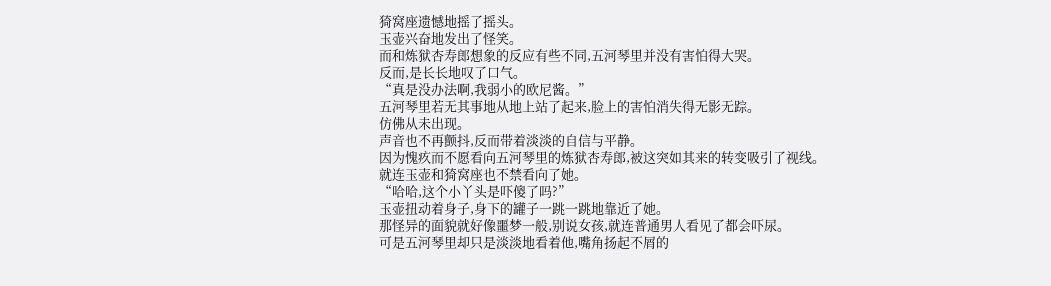猗窝座遗憾地摇了摇头。
玉壶兴奋地发出了怪笑。
而和炼狱杏寿郎想象的反应有些不同,五河琴里并没有害怕得大哭。
反而,是长长地叹了口气。
“真是没办法啊,我弱小的欧尼酱。”
五河琴里若无其事地从地上站了起来,脸上的害怕消失得无影无踪。
仿佛从未出现。
声音也不再颤抖,反而带着淡淡的自信与平静。
因为愧疚而不愿看向五河琴里的炼狱杏寿郎,被这突如其来的转变吸引了视线。
就连玉壶和猗窝座也不禁看向了她。
“哈哈,这个小丫头是吓傻了吗?”
玉壶扭动着身子,身下的罐子一跳一跳地靠近了她。
那怪异的面貌就好像噩梦一般,别说女孩,就连普通男人看见了都会吓尿。
可是五河琴里却只是淡淡地看着他,嘴角扬起不屑的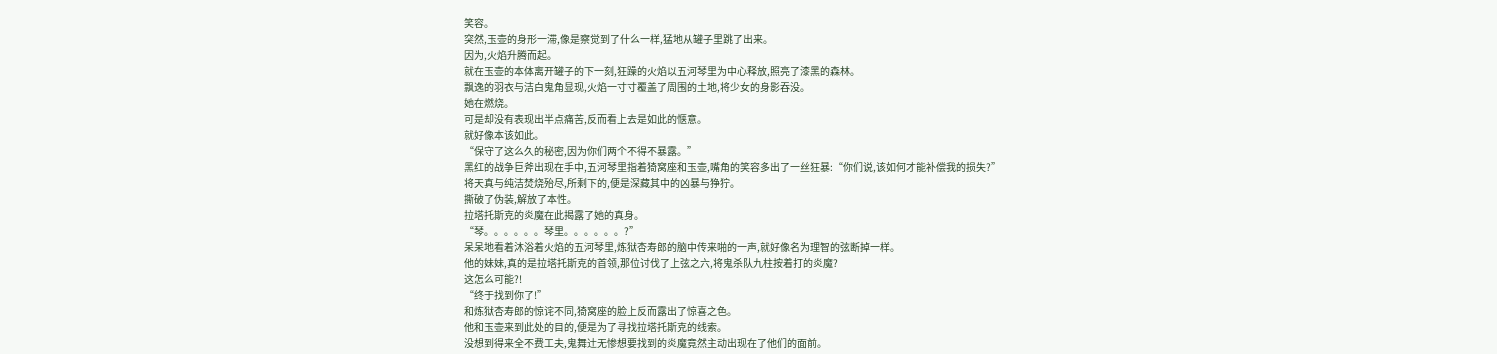笑容。
突然,玉壶的身形一滞,像是察觉到了什么一样,猛地从罐子里跳了出来。
因为,火焰升腾而起。
就在玉壶的本体离开罐子的下一刻,狂躁的火焰以五河琴里为中心释放,照亮了漆黑的森林。
飘逸的羽衣与洁白鬼角显现,火焰一寸寸覆盖了周围的土地,将少女的身影吞没。
她在燃烧。
可是却没有表现出半点痛苦,反而看上去是如此的惬意。
就好像本该如此。
“保守了这么久的秘密,因为你们两个不得不暴露。”
黑红的战争巨斧出现在手中,五河琴里指着猗窝座和玉壶,嘴角的笑容多出了一丝狂暴:“你们说,该如何才能补偿我的损失?”
将天真与纯洁焚烧殆尽,所剩下的,便是深藏其中的凶暴与狰狞。
撕破了伪装,解放了本性。
拉塔托斯克的炎魔在此揭露了她的真身。
“琴。。。。。。琴里。。。。。。?”
呆呆地看着沐浴着火焰的五河琴里,炼狱杏寿郎的脑中传来啪的一声,就好像名为理智的弦断掉一样。
他的妹妹,真的是拉塔托斯克的首领,那位讨伐了上弦之六,将鬼杀队九柱按着打的炎魔?
这怎么可能?!
“终于找到你了!”
和炼狱杏寿郎的惊诧不同,猗窝座的脸上反而露出了惊喜之色。
他和玉壶来到此处的目的,便是为了寻找拉塔托斯克的线索。
没想到得来全不费工夫,鬼舞辻无惨想要找到的炎魔竟然主动出现在了他们的面前。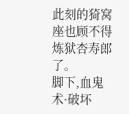此刻的猗窝座也顾不得炼狱杏寿郎了。
脚下,血鬼术·破坏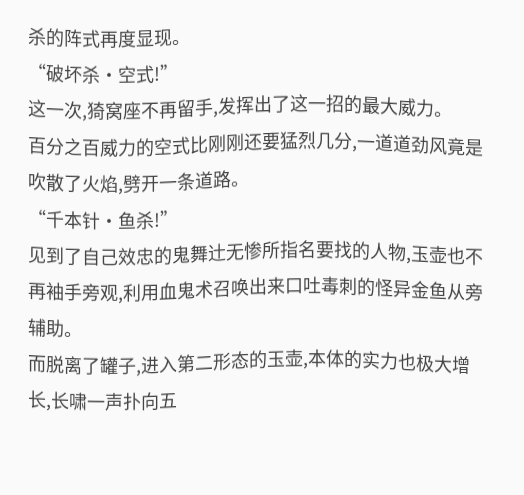杀的阵式再度显现。
“破坏杀·空式!”
这一次,猗窝座不再留手,发挥出了这一招的最大威力。
百分之百威力的空式比刚刚还要猛烈几分,一道道劲风竟是吹散了火焰,劈开一条道路。
“千本针·鱼杀!”
见到了自己效忠的鬼舞辻无惨所指名要找的人物,玉壶也不再袖手旁观,利用血鬼术召唤出来口吐毒刺的怪异金鱼从旁辅助。
而脱离了罐子,进入第二形态的玉壶,本体的实力也极大增长,长啸一声扑向五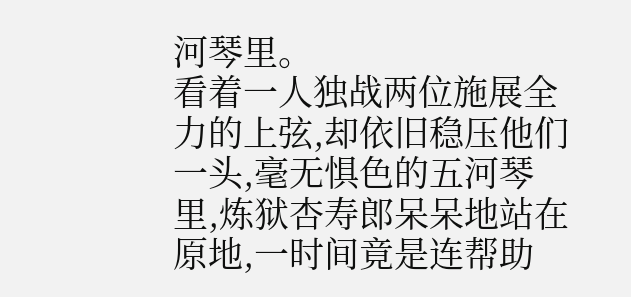河琴里。
看着一人独战两位施展全力的上弦,却依旧稳压他们一头,毫无惧色的五河琴里,炼狱杏寿郎呆呆地站在原地,一时间竟是连帮助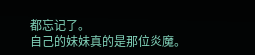都忘记了。
自己的妹妹真的是那位炎魔。